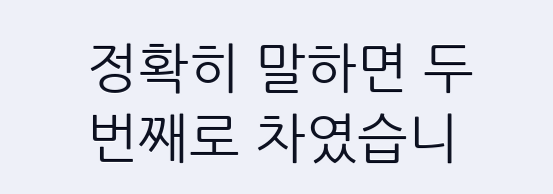정확히 말하면 두번째로 차였습니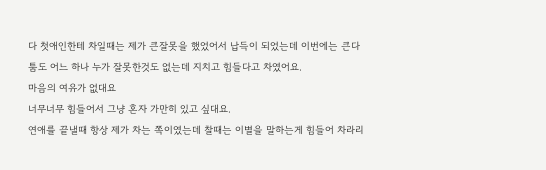다 첫애인한테 차일때는 제가 큰잘못을 했었어서 납득이 되었는데 이번에는 큰다툼도 어느 하나 누가 잘못한것도 없는데 지치고 힘들다고 차였어요.
마음의 여유가 없대요
너무너무 힘들어서 그냥 혼자 가만히 있고 싶대요.
연애를 끝낼때 항상 제가 차는 쪽이였는데 찰때는 이별을 말하는게 힘들어 차라리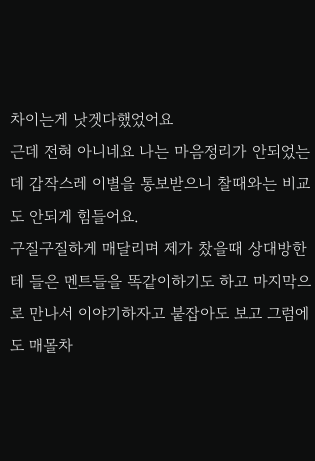차이는게 낫겟다했었어요
근데 전혀 아니네요 나는 마음정리가 안되었는데 갑작스레 이별을 통보받으니 찰때와는 비교도 안되게 힘들어요.
구질구질하게 매달리며 제가 찼을때 상대방한테 들은 멘트들을 똑같이하기도 하고 마지막으로 만나서 이야기하자고 붙잡아도 보고 그럼에도 매몰차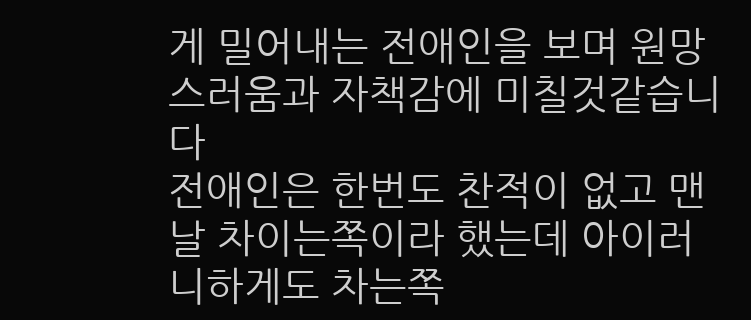게 밀어내는 전애인을 보며 원망스러움과 자책감에 미칠것같습니다
전애인은 한번도 찬적이 없고 맨날 차이는쪽이라 했는데 아이러니하게도 차는쪽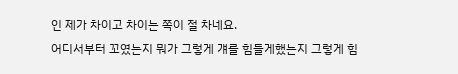인 제가 차이고 차이는 쪽이 절 차네요.
어디서부터 꼬였는지 뭐가 그렇게 걔를 힘들게했는지 그렇게 힘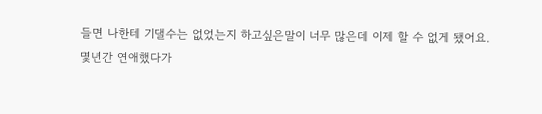들면 나한테 기댈수는 없었는지 하고싶은말이 너무 많은데 이제 할 수 없게 됐어요.
몇년간 연애했다가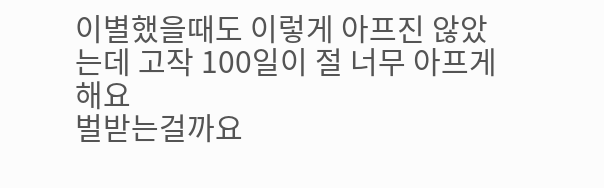이별했을때도 이렇게 아프진 않았는데 고작 100일이 절 너무 아프게해요
벌받는걸까요